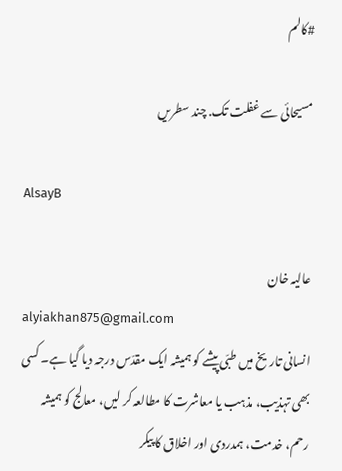#کالم

مسیحائی سے غفلت تک. چند سطریں

AlsayB

عالیہ خان
alyiakhan875@gmail.com
انسانی تاریخ میں طبّی پیشے کو ہمیشہ ایک مقدّس درجہ دیا گیا ہے۔ کسی بھی تہذیب، مذہب یا معاشرت کا مطالعہ کر لیں، معالج کو ہمیشہ رحم، خدمت، ہمدردی اور اخلاق کا پیکر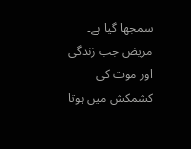سمجھا گیا ہے۔ مریض جب زندگی اور موت کی کشمکش میں ہوتا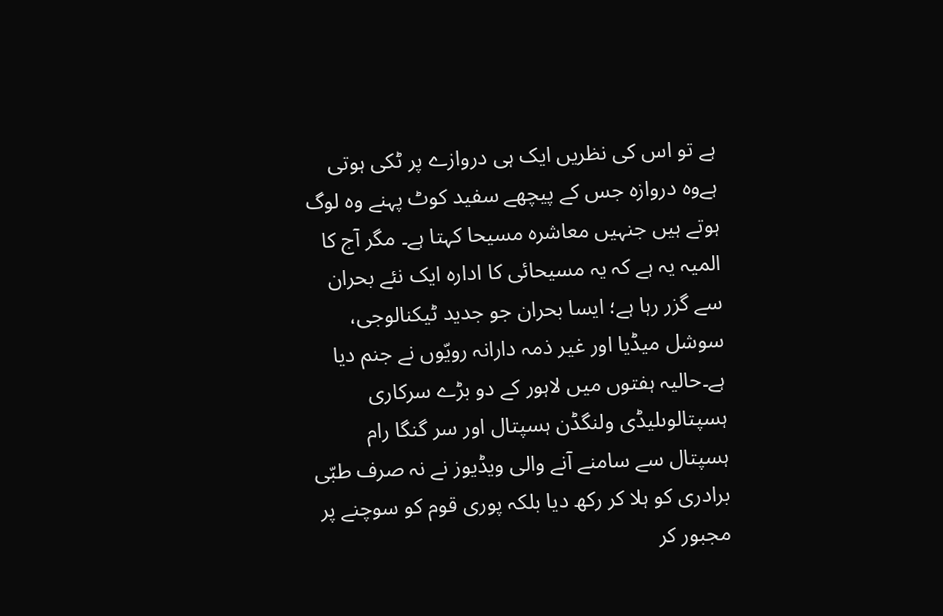ہے تو اس کی نظریں ایک ہی دروازے پر ٹکی ہوتی ہےوہ دروازہ جس کے پیچھے سفید کوٹ پہنے وہ لوگ ہوتے ہیں جنہیں معاشرہ مسیحا کہتا ہے۔ مگر آج کا المیہ یہ ہے کہ یہ مسیحائی کا ادارہ ایک نئے بحران سے گزر رہا ہے؛ ایسا بحران جو جدید ٹیکنالوجی، سوشل میڈیا اور غیر ذمہ دارانہ رویّوں نے جنم دیا ہے۔حالیہ ہفتوں میں لاہور کے دو بڑے سرکاری ہسپتالوںلیڈی ولنگڈن ہسپتال اور سر گنگا رام ہسپتال سے سامنے آنے والی ویڈیوز نے نہ صرف طبّی برادری کو ہلا کر رکھ دیا بلکہ پوری قوم کو سوچنے پر مجبور کر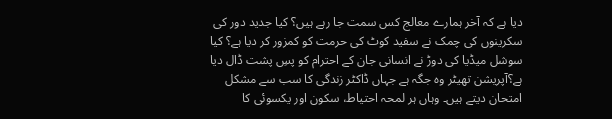دیا ہے کہ آخر ہمارے معالج کس سمت جا رہے ہیں؟ کیا جدید دور کی سکرینوں کی چمک نے سفید کوٹ کی حرمت کو کمزور کر دیا ہے؟ کیا سوشل میڈیا کی دوڑ نے انسانی جان کے احترام کو پسِ پشت ڈال دیا ہے؟آپریشن تھیٹر وہ جگہ ہے جہاں ڈاکٹر زندگی کا سب سے مشکل امتحان دیتے ہیں۔ وہاں ہر لمحہ احتیاط، سکون اور یکسوئی کا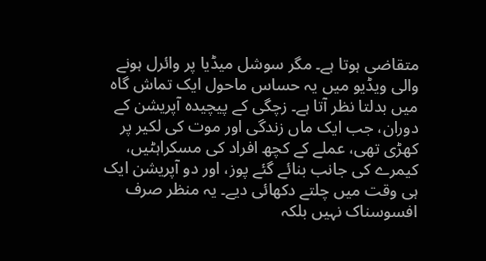متقاضی ہوتا ہے۔ مگر سوشل میڈیا پر وائرل ہونے والی ویڈیو میں یہ حساس ماحول ایک تماش گاہ میں بدلتا نظر آتا ہے۔ زچگی کے پیچیدہ آپریشن کے دوران، جب ایک ماں زندگی اور موت کی لکیر پر کھڑی تھی، عملے کے کچھ افراد کی مسکراہٹیں، کیمرے کی جانب بنائے گئے پوز، اور دو آپریشن ایک ہی وقت میں چلتے دکھائی دیے۔ یہ منظر صرف افسوسناک نہیں بلکہ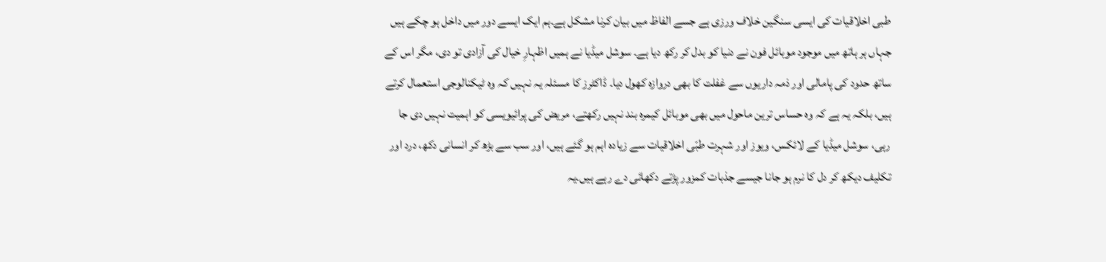طبی اخلاقیات کی ایسی سنگین خلاف ورزی ہے جسے الفاظ میں بیان کرنا مشکل ہے۔ہم ایک ایسے دور میں داخل ہو چکے ہیں جہاں ہر ہاتھ میں موجود موبائل فون نے دنیا کو بدل کر رکھ دیا ہے۔ سوشل میڈیا نے ہمیں اظہارِ خیال کی آزادی تو دی، مگر اس کے ساتھ حدود کی پامالی اور ذمہ داریوں سے غفلت کا بھی دروازہ کھول دیا۔ ڈاکٹرز کا مسئلہ یہ نہیں کہ وہ ٹیکنالوجی استعمال کرتے ہیں، بلکہ یہ ہے کہ وہ حساس ترین ماحول میں بھی موبائل کیمرہ بند نہیں رکھتے، مریض کی پرائیویسی کو اہمیت نہیں دی جا رہی، سوشل میڈیا کے لائکس، ویوز اور شہرت طبّی اخلاقیات سے زیادہ اہم ہو گئے ہیں، اور سب سے بڑھ کر انسانی دکھ، درد اور تکلیف دیکھ کر دل کا نرم ہو جانا جیسے جذبات کمزور پڑتے دکھائی دے رہے ہیں۔یہ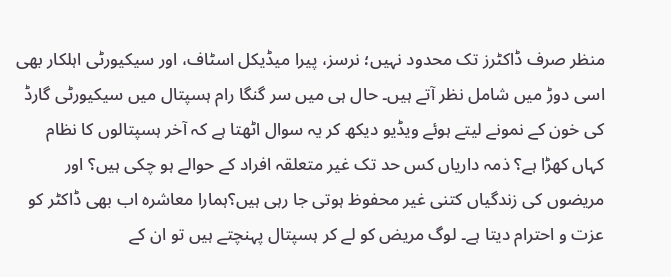منظر صرف ڈاکٹرز تک محدود نہیں؛ نرسز، پیرا میڈیکل اسٹاف، اور سیکیورٹی اہلکار بھی اسی دوڑ میں شامل نظر آتے ہیں۔ حال ہی میں سر گنگا رام ہسپتال میں سیکیورٹی گارڈ کی خون کے نمونے لیتے ہوئے ویڈیو دیکھ کر یہ سوال اٹھتا ہے کہ آخر ہسپتالوں کا نظام کہاں کھڑا ہے؟ ذمہ داریاں کس حد تک غیر متعلقہ افراد کے حوالے ہو چکی ہیں؟ اور مریضوں کی زندگیاں کتنی غیر محفوظ ہوتی جا رہی ہیں؟ہمارا معاشرہ اب بھی ڈاکٹر کو عزت و احترام دیتا ہے۔ لوگ مریض کو لے کر ہسپتال پہنچتے ہیں تو ان کے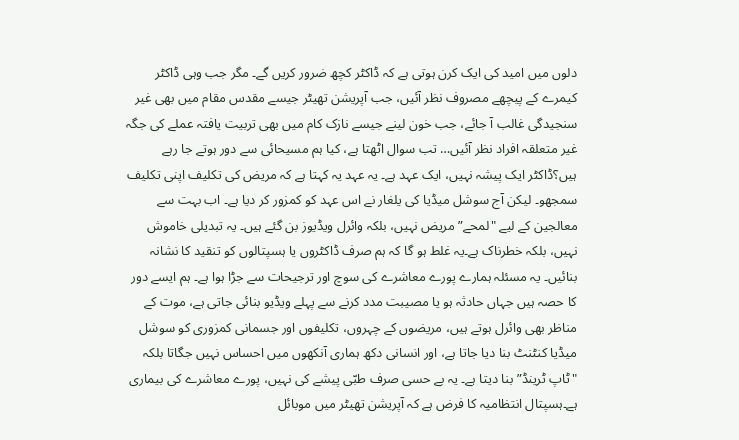دلوں میں امید کی ایک کرن ہوتی ہے کہ ڈاکٹر کچھ ضرور کریں گے۔ مگر جب وہی ڈاکٹر کیمرے کے پیچھے مصروف نظر آئیں، جب آپریشن تھیٹر جیسے مقدس مقام میں بھی غیر سنجیدگی غالب آ جائے، جب خون لینے جیسے نازک کام میں بھی تربیت یافتہ عملے کی جگہ غیر متعلقہ افراد نظر آئیں… تب سوال اٹھتا ہے، کیا ہم مسیحائی سے دور ہوتے جا رہے ہیں؟ڈاکٹر ایک پیشہ نہیں، ایک عہد ہے۔ یہ عہد یہ کہتا ہے کہ مریض کی تکلیف اپنی تکلیف سمجھو۔ لیکن آج سوشل میڈیا کی یلغار نے اس عہد کو کمزور کر دیا ہے۔ اب بہت سے معالجین کے لیے "لمحے” مریض نہیں، بلکہ وائرل ویڈیوز بن گئے ہیں۔ یہ تبدیلی خاموش نہیں، بلکہ خطرناک ہے۔یہ غلط ہو گا کہ ہم صرف ڈاکٹروں یا ہسپتالوں کو تنقید کا نشانہ بنائیں۔ یہ مسئلہ ہمارے پورے معاشرے کی سوچ اور ترجیحات سے جڑا ہوا ہے۔ ہم ایسے دور کا حصہ ہیں جہاں حادثہ ہو یا مصیبت مدد کرنے سے پہلے ویڈیو بنائی جاتی ہے، موت کے مناظر بھی وائرل ہوتے ہیں، مریضوں کے چہروں، تکلیفوں اور جسمانی کمزوری کو سوشل میڈیا کنٹنٹ بنا دیا جاتا ہے، اور انسانی دکھ ہماری آنکھوں میں احساس نہیں جگاتا بلکہ "ٹاپ ٹرینڈ” بنا دیتا ہے۔ یہ بے حسی صرف طبّی پیشے کی نہیں، پورے معاشرے کی بیماری ہے۔ہسپتال انتظامیہ کا فرض ہے کہ آپریشن تھیٹر میں موبائل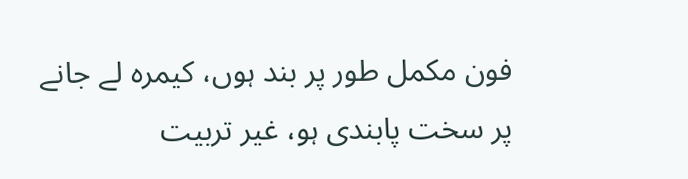فون مکمل طور پر بند ہوں، کیمرہ لے جانے پر سخت پابندی ہو، غیر تربیت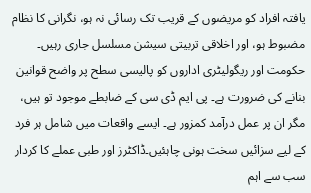یافتہ افراد کو مریضوں کے قریب تک رسائی نہ ہو، نگرانی کا نظام مضبوط ہو، اور اخلاقی تربیتی سیشن مسلسل جاری رہیں۔ حکومت اور ریگولیٹری اداروں کو پالیسی سطح پر واضح قوانین بنانے کی ضرورت ہے۔ پی ایم ڈی سی کے ضابطے موجود تو ہیں، مگر ان پر عمل درآمد کمزور ہے۔ ایسے واقعات میں شامل ہر فرد کے لیے سزائیں سخت ہونی چاہئیں۔ڈاکٹرز اور طبی عملے کا کردار سب سے اہم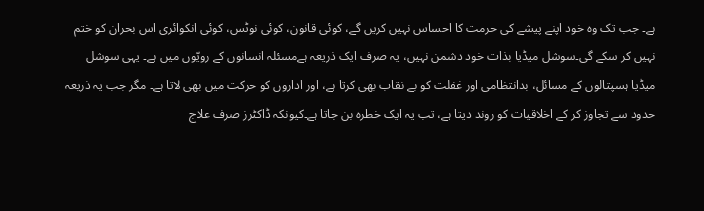ہے۔ جب تک وہ خود اپنے پیشے کی حرمت کا احساس نہیں کریں گے، کوئی قانون، کوئی نوٹس، کوئی انکوائری اس بحران کو ختم نہیں کر سکے گی۔سوشل میڈیا بذات خود دشمن نہیں، یہ صرف ایک ذریعہ ہےمسئلہ انسانوں کے رویّوں میں ہے۔ یہی سوشل میڈیا ہسپتالوں کے مسائل، بدانتظامی اور غفلت کو بے نقاب بھی کرتا ہے، اور اداروں کو حرکت میں بھی لاتا ہے۔ مگر جب یہ ذریعہ حدود سے تجاوز کر کے اخلاقیات کو روند دیتا ہے، تب یہ ایک خطرہ بن جاتا ہے۔کیونکہ ڈاکٹرز صرف علاج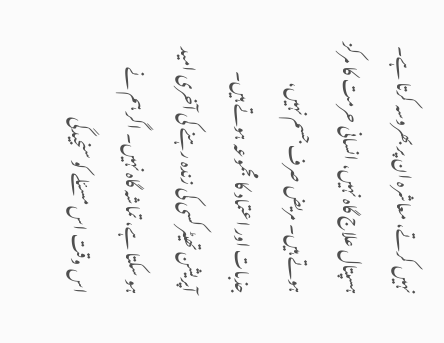نہیں کرتے، معاشرہ ان پر بھروسہ کرتا ہے۔ ہسپتال علاج گاہ نہیں، انسانی حرمت کا مرکز ہوتے ہیں۔ مریض صرف جسم نہیں، جذبات اور اعتماد کا مجموعہ ہوتے ہیں۔ آپریشن تھیٹر کسی کی زندہ رہنے کی آخری امید ہو سکتا ہے، تماشہ گاہ نہیں۔ اگر ہم نے اس وقت اس مسئلے کو سنجیدگی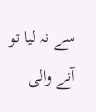سے نہ لیا تو آنے والی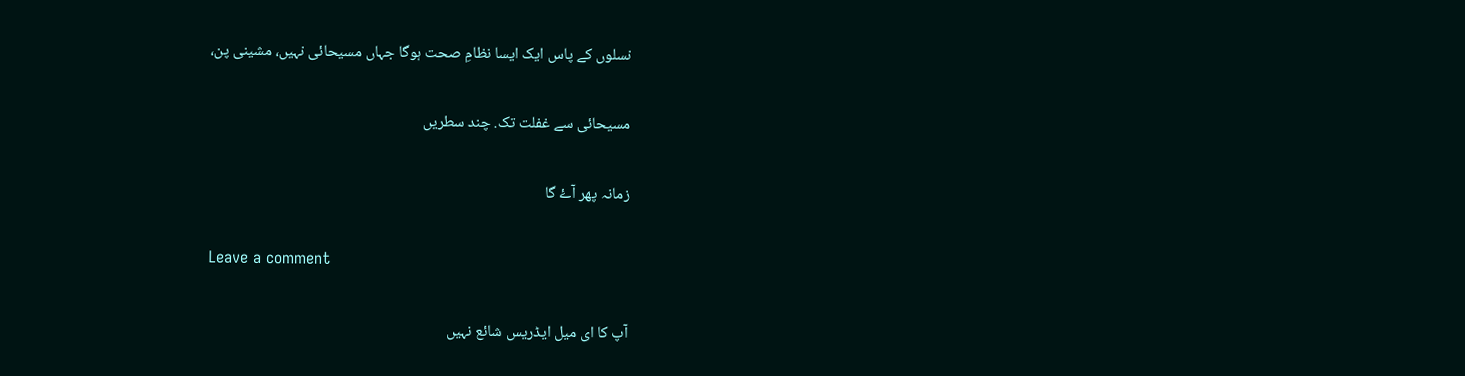نسلوں کے پاس ایک ایسا نظامِ صحت ہوگا جہاں مسیحائی نہیں، مشینی پن،

مسیحائی سے غفلت تک. چند سطریں

زمانہ پھر آۓ گا

Leave a comment

آپ کا ای میل ایڈریس شائع نہیں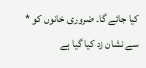کیا جائے گا۔ ضروری خانوں کو * سے نشان زد کیا گیا ہے